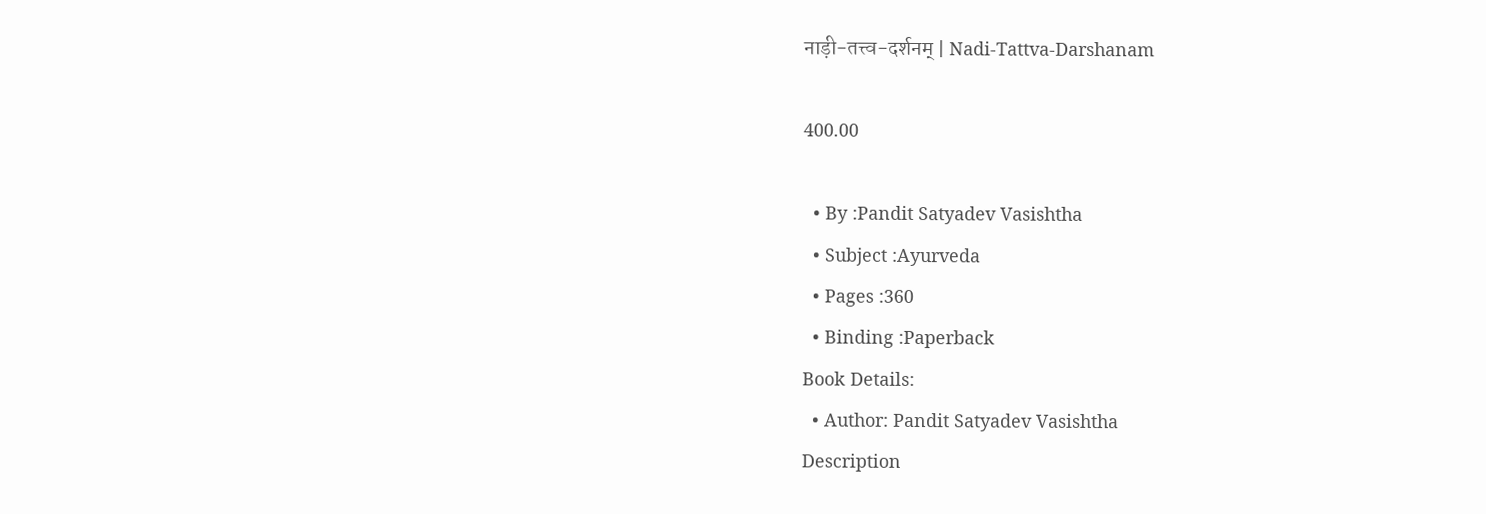नाड़ी-तत्त्व-दर्शनम् | Nadi-Tattva-Darshanam

400.00

  • By :Pandit Satyadev Vasishtha
  • Subject :Ayurveda
  • Pages :360
  • Binding :Paperback
Book Details:
  • Author: Pandit Satyadev Vasishtha
Description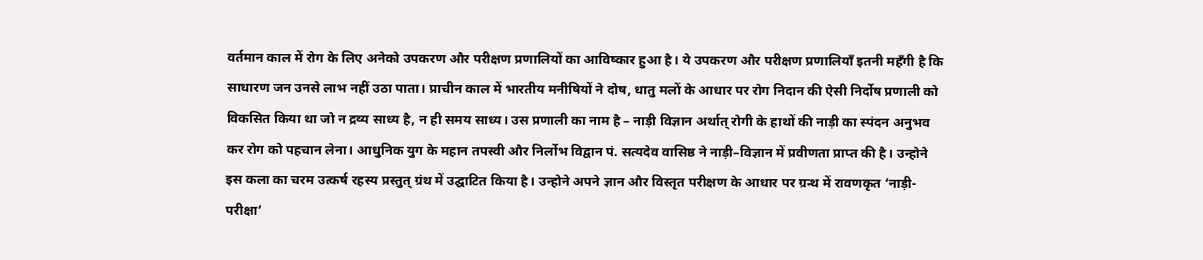वर्तमान काल में रोग के लिए अनेको उपकरण और परीक्षण प्रणालियों का आविष्कार हुआ है। ये उपकरण और परीक्षण प्रणालियाँ इतनी महँगी है कि साधारण जन उनसे लाभ नहीं उठा पाता। प्राचीन काल में भारतीय मनीषियों ने दोष, धातु मलों के आधार पर रोग निदान की ऐसी निर्दोष प्रणाली को विकसित किया था जो न द्रव्य साध्य है, न ही समय साध्य। उस प्रणाली का नाम है – नाड़ी विज्ञान अर्थात् रोगी के हाथों की नाड़ी का स्पंदन अनुभव कर रोग को पहचान लेना। आधुनिक युग के महान तपस्वी और निर्लोभ विद्वान पं. सत्यदेव वासिष्ठ ने नाड़ी–विज्ञान में प्रवीणता प्राप्त की है। उन्होने इस कला का चरम उत्कर्ष रहस्य प्रस्तुत् ग्रंथ में उद्घाटित किया है। उन्होने अपने ज्ञान और विस्तृत परीक्षण के आधार पर ग्रन्थ में रावणकृत ‘नाड़ी-परीक्षा’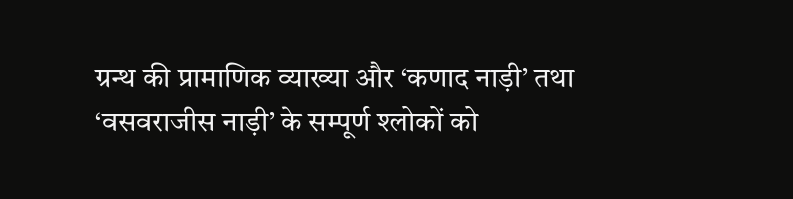ग्रन्थ की प्रामाणिक व्याख्या और ‘कणाद नाड़ी’ तथा ‘वसवराजीस नाड़ी’ के सम्पूर्ण श्लोकों को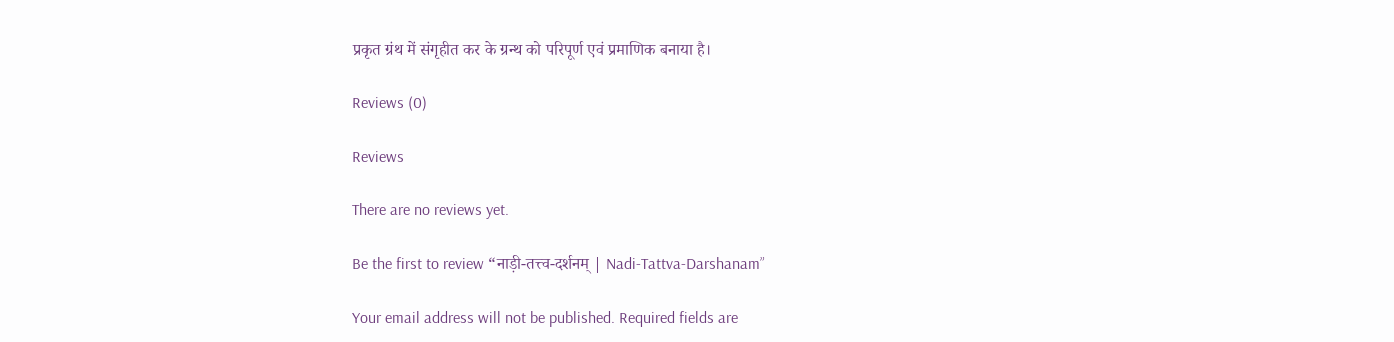प्रकृत ग्रंथ में संगृहीत कर के ग्रन्थ को परिपूर्ण एवं प्रमाणिक बनाया है।

Reviews (0)

Reviews

There are no reviews yet.

Be the first to review “नाड़ी-तत्त्व-दर्शनम् | Nadi-Tattva-Darshanam”

Your email address will not be published. Required fields are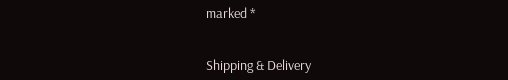marked *


Shipping & Delivery